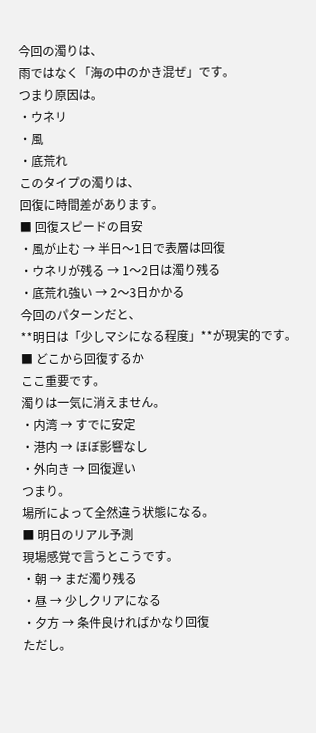今回の濁りは、
雨ではなく「海の中のかき混ぜ」です。
つまり原因は。
・ウネリ
・風
・底荒れ
このタイプの濁りは、
回復に時間差があります。
■ 回復スピードの目安
・風が止む → 半日〜1日で表層は回復
・ウネリが残る → 1〜2日は濁り残る
・底荒れ強い → 2〜3日かかる
今回のパターンだと、
**明日は「少しマシになる程度」**が現実的です。
■ どこから回復するか
ここ重要です。
濁りは一気に消えません。
・内湾 → すでに安定
・港内 → ほぼ影響なし
・外向き → 回復遅い
つまり。
場所によって全然違う状態になる。
■ 明日のリアル予測
現場感覚で言うとこうです。
・朝 → まだ濁り残る
・昼 → 少しクリアになる
・夕方 → 条件良ければかなり回復
ただし。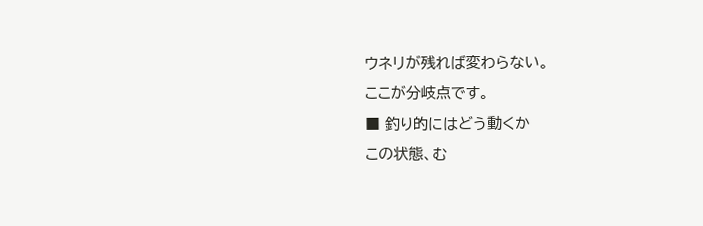ウネリが残れば変わらない。
ここが分岐点です。
■ 釣り的にはどう動くか
この状態、む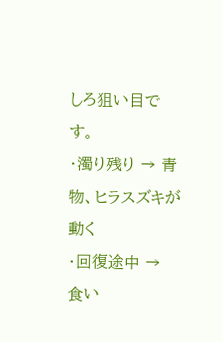しろ狙い目です。
・濁り残り → 青物、ヒラスズキが動く
・回復途中 → 食い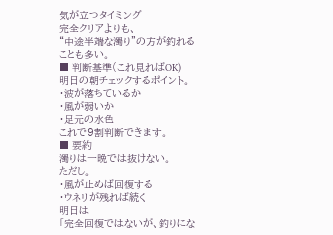気が立つタイミング
完全クリアよりも、
“中途半端な濁り”の方が釣れることも多い。
■ 判断基準(これ見ればOK)
明日の朝チェックするポイント。
・波が落ちているか
・風が弱いか
・足元の水色
これで9割判断できます。
■ 要約
濁りは一晩では抜けない。
ただし。
・風が止めば回復する
・ウネリが残れば続く
明日は
「完全回復ではないが、釣りにな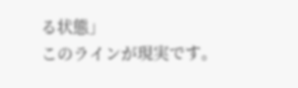る状態」
このラインが現実です。